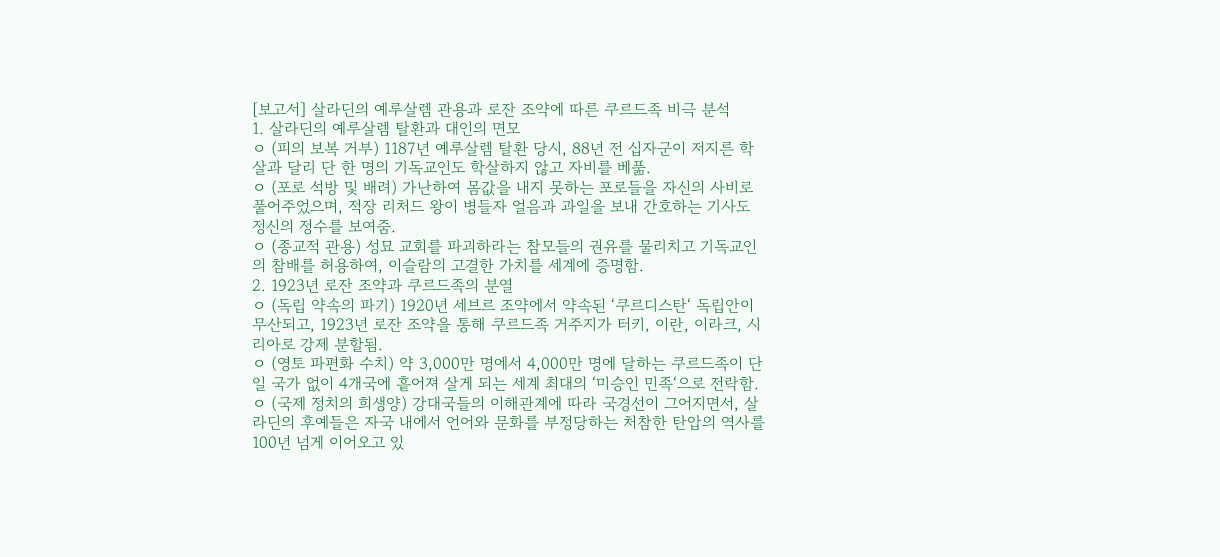[보고서] 살라딘의 예루살렘 관용과 로잔 조약에 따른 쿠르드족 비극 분석
1. 살라딘의 예루살렘 탈환과 대인의 면모
ㅇ (피의 보복 거부) 1187년 예루살렘 탈환 당시, 88년 전 십자군이 저지른 학살과 달리 단 한 명의 기독교인도 학살하지 않고 자비를 베풂.
ㅇ (포로 석방 및 배려) 가난하여 몸값을 내지 못하는 포로들을 자신의 사비로 풀어주었으며, 적장 리처드 왕이 병들자 얼음과 과일을 보내 간호하는 기사도 정신의 정수를 보여줌.
ㅇ (종교적 관용) 성묘 교회를 파괴하라는 참모들의 권유를 물리치고 기독교인의 참배를 허용하여, 이슬람의 고결한 가치를 세계에 증명함.
2. 1923년 로잔 조약과 쿠르드족의 분열
ㅇ (독립 약속의 파기) 1920년 세브르 조약에서 약속된 ‘쿠르디스탄‘ 독립안이 무산되고, 1923년 로잔 조약을 통해 쿠르드족 거주지가 터키, 이란, 이라크, 시리아로 강제 분할됨.
ㅇ (영토 파편화 수치) 약 3,000만 명에서 4,000만 명에 달하는 쿠르드족이 단일 국가 없이 4개국에 흩어져 살게 되는 세계 최대의 ‘미승인 민족‘으로 전락함.
ㅇ (국제 정치의 희생양) 강대국들의 이해관계에 따라 국경선이 그어지면서, 살라딘의 후예들은 자국 내에서 언어와 문화를 부정당하는 처참한 탄압의 역사를 100년 넘게 이어오고 있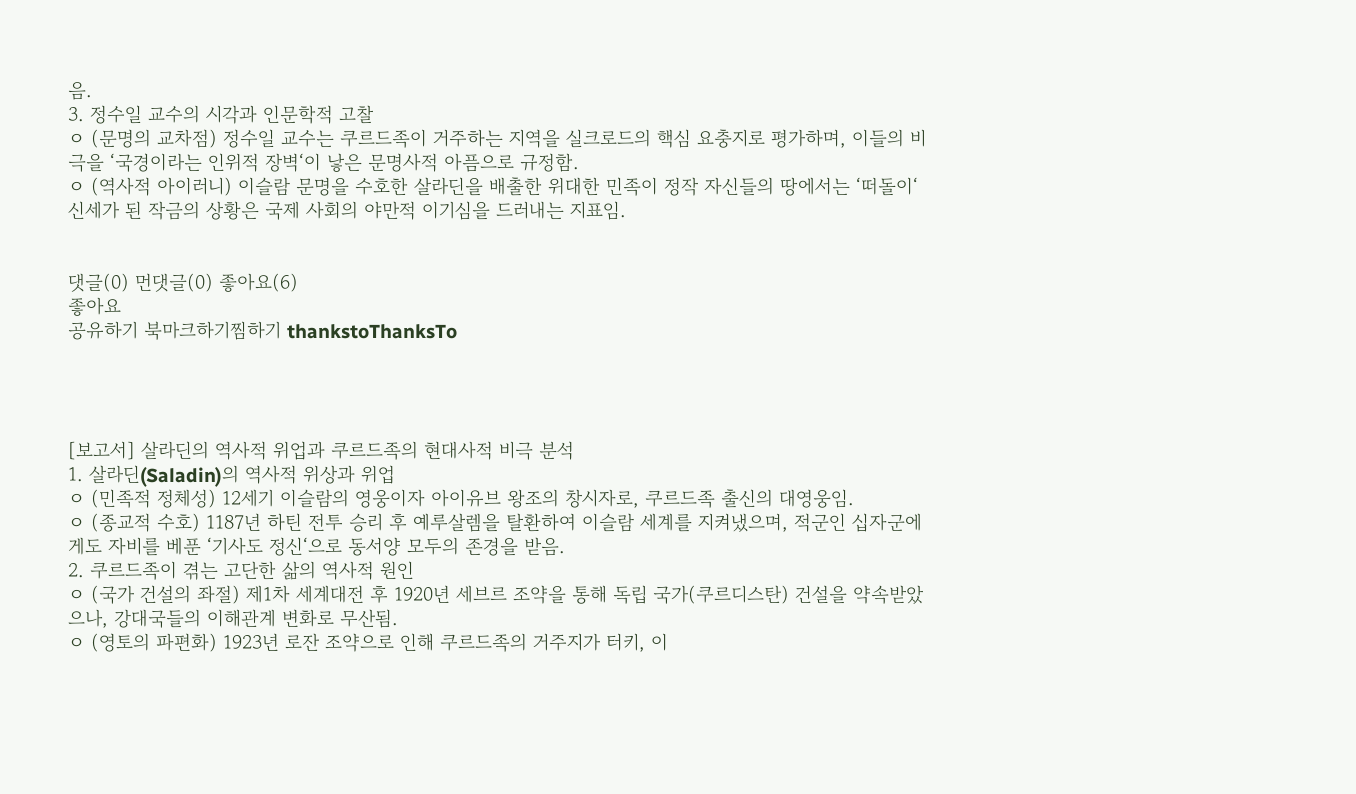음.
3. 정수일 교수의 시각과 인문학적 고찰
ㅇ (문명의 교차점) 정수일 교수는 쿠르드족이 거주하는 지역을 실크로드의 핵심 요충지로 평가하며, 이들의 비극을 ‘국경이라는 인위적 장벽‘이 낳은 문명사적 아픔으로 규정함.
ㅇ (역사적 아이러니) 이슬람 문명을 수호한 살라딘을 배출한 위대한 민족이 정작 자신들의 땅에서는 ‘떠돌이‘ 신세가 된 작금의 상황은 국제 사회의 야만적 이기심을 드러내는 지표임.


댓글(0) 먼댓글(0) 좋아요(6)
좋아요
공유하기 북마크하기찜하기 thankstoThanksTo




[보고서] 살라딘의 역사적 위업과 쿠르드족의 현대사적 비극 분석
1. 살라딘(Saladin)의 역사적 위상과 위업
ㅇ (민족적 정체성) 12세기 이슬람의 영웅이자 아이유브 왕조의 창시자로, 쿠르드족 출신의 대영웅임.
ㅇ (종교적 수호) 1187년 하틴 전투 승리 후 예루살렘을 탈환하여 이슬람 세계를 지켜냈으며, 적군인 십자군에게도 자비를 베푼 ‘기사도 정신‘으로 동서양 모두의 존경을 받음.
2. 쿠르드족이 겪는 고단한 삶의 역사적 원인
ㅇ (국가 건설의 좌절) 제1차 세계대전 후 1920년 세브르 조약을 통해 독립 국가(쿠르디스탄) 건설을 약속받았으나, 강대국들의 이해관계 변화로 무산됨.
ㅇ (영토의 파편화) 1923년 로잔 조약으로 인해 쿠르드족의 거주지가 터키, 이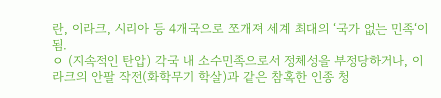란, 이라크, 시리아 등 4개국으로 쪼개져 세계 최대의 ‘국가 없는 민족‘이 됨.
ㅇ (지속적인 탄압) 각국 내 소수민족으로서 정체성을 부정당하거나, 이라크의 안팔 작전(화학무기 학살)과 같은 참혹한 인종 청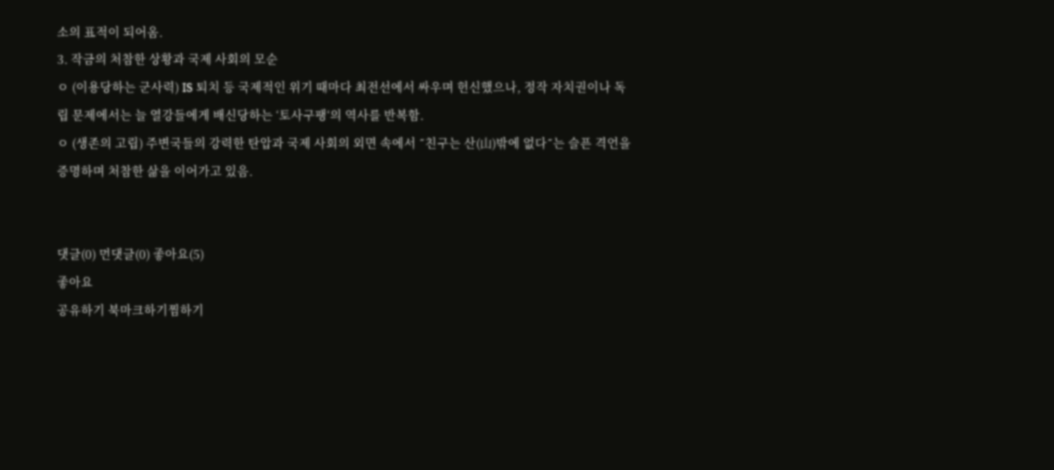소의 표적이 되어옴.
3. 작금의 처참한 상황과 국제 사회의 모순
ㅇ (이용당하는 군사력) IS 퇴치 등 국제적인 위기 때마다 최전선에서 싸우며 헌신했으나, 정작 자치권이나 독립 문제에서는 늘 열강들에게 배신당하는 ‘토사구팽‘의 역사를 반복함.
ㅇ (생존의 고립) 주변국들의 강력한 탄압과 국제 사회의 외면 속에서 ˝친구는 산(山)밖에 없다˝는 슬픈 격언을 증명하며 처참한 삶을 이어가고 있음.


댓글(0) 먼댓글(0) 좋아요(5)
좋아요
공유하기 북마크하기찜하기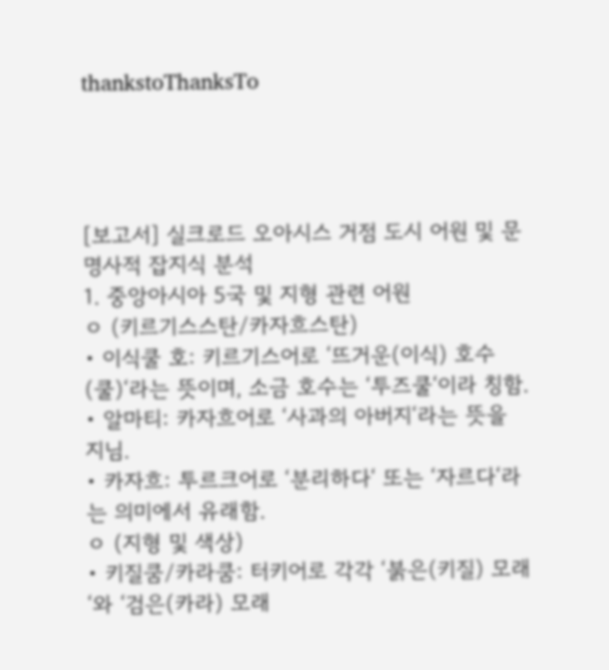thankstoThanksTo




[보고서] 실크로드 오아시스 거점 도시 어원 및 문명사적 잡지식 분석
1. 중앙아시아 5국 및 지형 관련 어원
ㅇ (키르기스스탄/카자흐스탄)
• 이식쿨 호: 키르기스어로 ‘뜨거운(이식) 호수(쿨)‘라는 뜻이며, 소금 호수는 ‘투즈쿨‘이라 칭함.
• 알마티: 카자흐어로 ‘사과의 아버지‘라는 뜻을 지님.
• 카자흐: 투르크어로 ‘분리하다‘ 또는 ‘자르다‘라는 의미에서 유래함.
ㅇ (지형 및 색상)
• 키질쿰/카라쿰: 터키어로 각각 ‘붉은(키질) 모래‘와 ‘검은(카라) 모래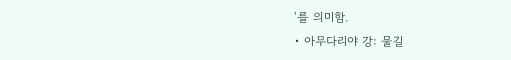‘를 의미함.
• 아무다리야 강: 물길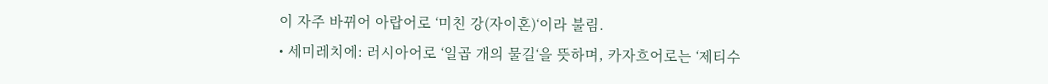이 자주 바뀌어 아랍어로 ‘미친 강(자이혼)‘이라 불림.
• 세미레치에: 러시아어로 ‘일곱 개의 물길‘을 뜻하며, 카자흐어로는 ‘제티수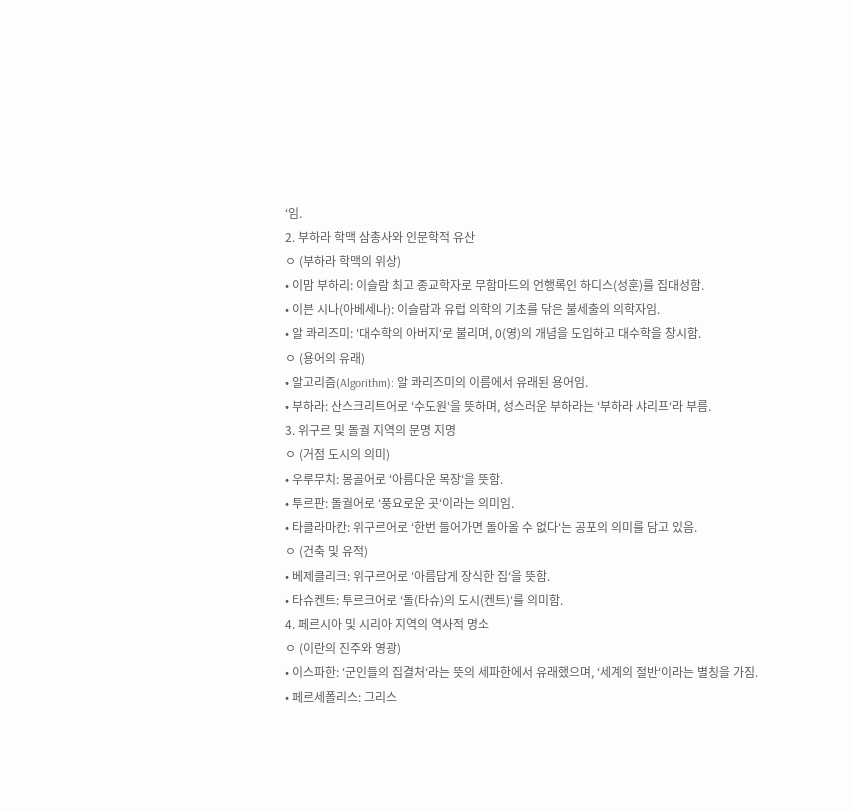‘임.
2. 부하라 학맥 삼총사와 인문학적 유산
ㅇ (부하라 학맥의 위상)
• 이맘 부하리: 이슬람 최고 종교학자로 무함마드의 언행록인 하디스(성훈)를 집대성함.
• 이븐 시나(아베세나): 이슬람과 유럽 의학의 기초를 닦은 불세출의 의학자임.
• 알 콰리즈미: ‘대수학의 아버지‘로 불리며, 0(영)의 개념을 도입하고 대수학을 창시함.
ㅇ (용어의 유래)
• 알고리즘(Algorithm): 알 콰리즈미의 이름에서 유래된 용어임.
• 부하라: 산스크리트어로 ‘수도원‘을 뜻하며, 성스러운 부하라는 ‘부하라 샤리프‘라 부름.
3. 위구르 및 돌궐 지역의 문명 지명
ㅇ (거점 도시의 의미)
• 우루무치: 몽골어로 ‘아름다운 목장‘을 뜻함.
• 투르판: 돌궐어로 ‘풍요로운 곳‘이라는 의미임.
• 타클라마칸: 위구르어로 ‘한번 들어가면 돌아올 수 없다‘는 공포의 의미를 담고 있음.
ㅇ (건축 및 유적)
• 베제클리크: 위구르어로 ‘아름답게 장식한 집‘을 뜻함.
• 타슈켄트: 투르크어로 ‘돌(타슈)의 도시(켄트)‘를 의미함.
4. 페르시아 및 시리아 지역의 역사적 명소
ㅇ (이란의 진주와 영광)
• 이스파한: ‘군인들의 집결처‘라는 뜻의 세파한에서 유래했으며, ‘세계의 절반‘이라는 별칭을 가짐.
• 페르세폴리스: 그리스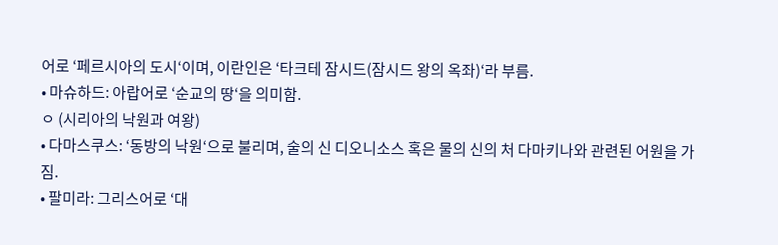어로 ‘페르시아의 도시‘이며, 이란인은 ‘타크테 잠시드(잠시드 왕의 옥좌)‘라 부름.
• 마슈하드: 아랍어로 ‘순교의 땅‘을 의미함.
ㅇ (시리아의 낙원과 여왕)
• 다마스쿠스: ‘동방의 낙원‘으로 불리며, 술의 신 디오니소스 혹은 물의 신의 처 다마키나와 관련된 어원을 가짐.
• 팔미라: 그리스어로 ‘대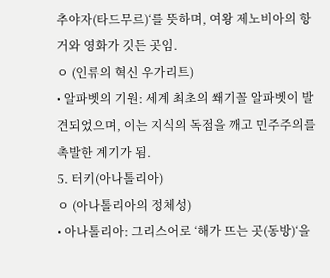추야자(타드무르)‘를 뜻하며, 여왕 제노비아의 항거와 영화가 깃든 곳임.
ㅇ (인류의 혁신 우가리트)
• 알파벳의 기원: 세계 최초의 쐐기꼴 알파벳이 발견되었으며, 이는 지식의 독점을 깨고 민주주의를 촉발한 계기가 됨.
5. 터키(아나톨리아)
ㅇ (아나톨리아의 정체성)
• 아나톨리아: 그리스어로 ‘해가 뜨는 곳(동방)‘을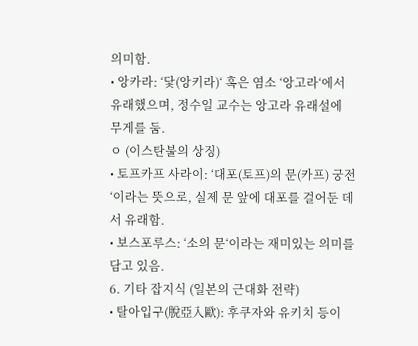의미함.
• 앙카라: ‘닻(앙키라)‘ 혹은 염소 ‘앙고라‘에서 유래했으며, 정수일 교수는 앙고라 유래설에 무게를 둠.
ㅇ (이스탄불의 상징)
• 토프카프 사라이: ‘대포(토프)의 문(카프) 궁전‘이라는 뜻으로, 실제 문 앞에 대포를 걸어둔 데서 유래함.
• 보스포루스: ‘소의 문‘이라는 재미있는 의미를 담고 있음.
6. 기타 잡지식 (일본의 근대화 전략)
• 탈아입구(脫亞入歐): 후쿠자와 유키치 등이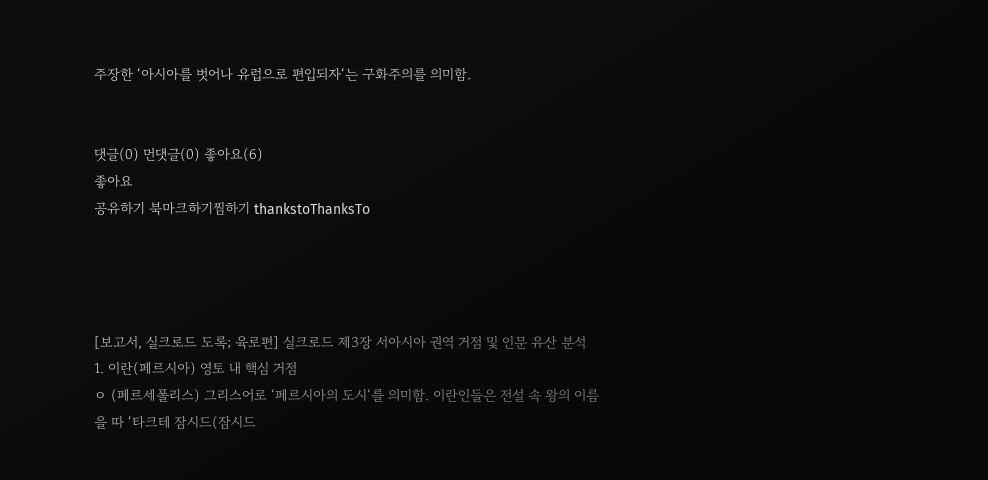주장한 ‘아시아를 벗어나 유럽으로 편입되자‘는 구화주의를 의미함.


댓글(0) 먼댓글(0) 좋아요(6)
좋아요
공유하기 북마크하기찜하기 thankstoThanksTo




[보고서, 실크로드 도록; 육로편] 실크로드 제3장 서아시아 권역 거점 및 인문 유산 분석
1. 이란(페르시아) 영토 내 핵심 거점
ㅇ (페르세폴리스) 그리스어로 ‘페르시아의 도시‘를 의미함. 이란인들은 전설 속 왕의 이름을 따 ‘타크테 잠시드(잠시드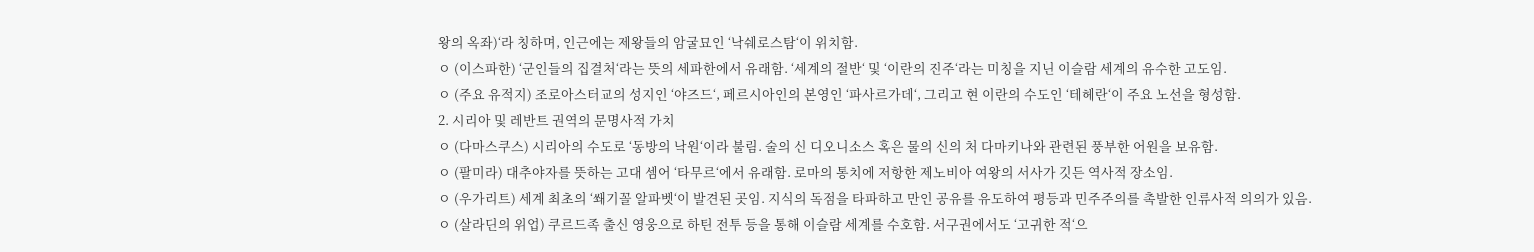왕의 옥좌)‘라 칭하며, 인근에는 제왕들의 암굴묘인 ‘낙쉐로스탐‘이 위치함.
ㅇ (이스파한) ‘군인들의 집결처‘라는 뜻의 세파한에서 유래함. ‘세계의 절반‘ 및 ‘이란의 진주‘라는 미칭을 지닌 이슬람 세계의 유수한 고도임.
ㅇ (주요 유적지) 조로아스터교의 성지인 ‘야즈드‘, 페르시아인의 본영인 ‘파사르가데‘, 그리고 현 이란의 수도인 ‘테헤란‘이 주요 노선을 형성함.
2. 시리아 및 레반트 권역의 문명사적 가치
ㅇ (다마스쿠스) 시리아의 수도로 ‘동방의 낙원‘이라 불림. 술의 신 디오니소스 혹은 물의 신의 처 다마키나와 관련된 풍부한 어원을 보유함.
ㅇ (팔미라) 대추야자를 뜻하는 고대 셈어 ‘타무르‘에서 유래함. 로마의 통치에 저항한 제노비아 여왕의 서사가 깃든 역사적 장소임.
ㅇ (우가리트) 세계 최초의 ‘쐐기꼴 알파벳‘이 발견된 곳임. 지식의 독점을 타파하고 만인 공유를 유도하여 평등과 민주주의를 촉발한 인류사적 의의가 있음.
ㅇ (살라딘의 위업) 쿠르드족 출신 영웅으로 하틴 전투 등을 통해 이슬람 세계를 수호함. 서구권에서도 ‘고귀한 적‘으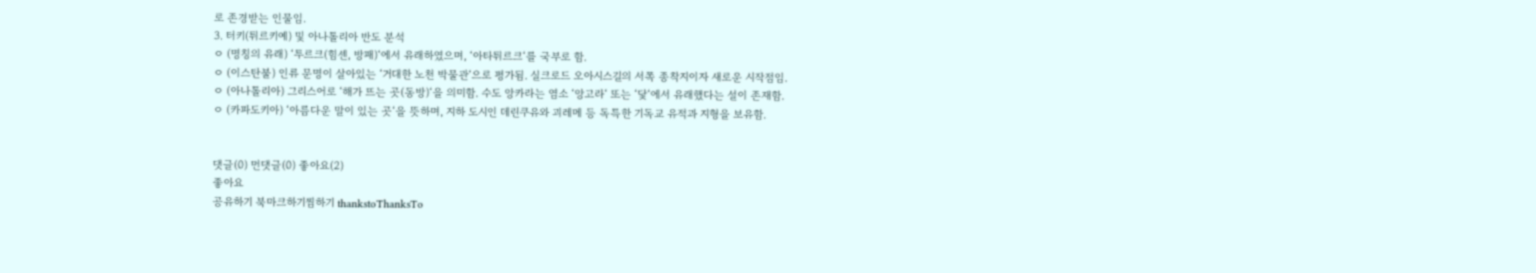로 존경받는 인물임.
3. 터키(튀르키예) 및 아나톨리아 반도 분석
ㅇ (명칭의 유래) ‘투르크(힘센, 방패)‘에서 유래하였으며, ‘아타튀르크‘를 국부로 함.
ㅇ (이스탄불) 인류 문명이 살아있는 ‘거대한 노천 박물관‘으로 평가됨. 실크로드 오아시스길의 서쪽 종착지이자 새로운 시작점임.
ㅇ (아나톨리아) 그리스어로 ‘해가 뜨는 곳(동방)‘을 의미함. 수도 앙카라는 염소 ‘앙고라‘ 또는 ‘닻‘에서 유래했다는 설이 존재함.
ㅇ (카파도키아) ‘아름다운 말이 있는 곳‘을 뜻하며, 지하 도시인 데린쿠유와 괴레메 등 독특한 기독교 유적과 지형을 보유함.


댓글(0) 먼댓글(0) 좋아요(2)
좋아요
공유하기 북마크하기찜하기 thankstoThanksTo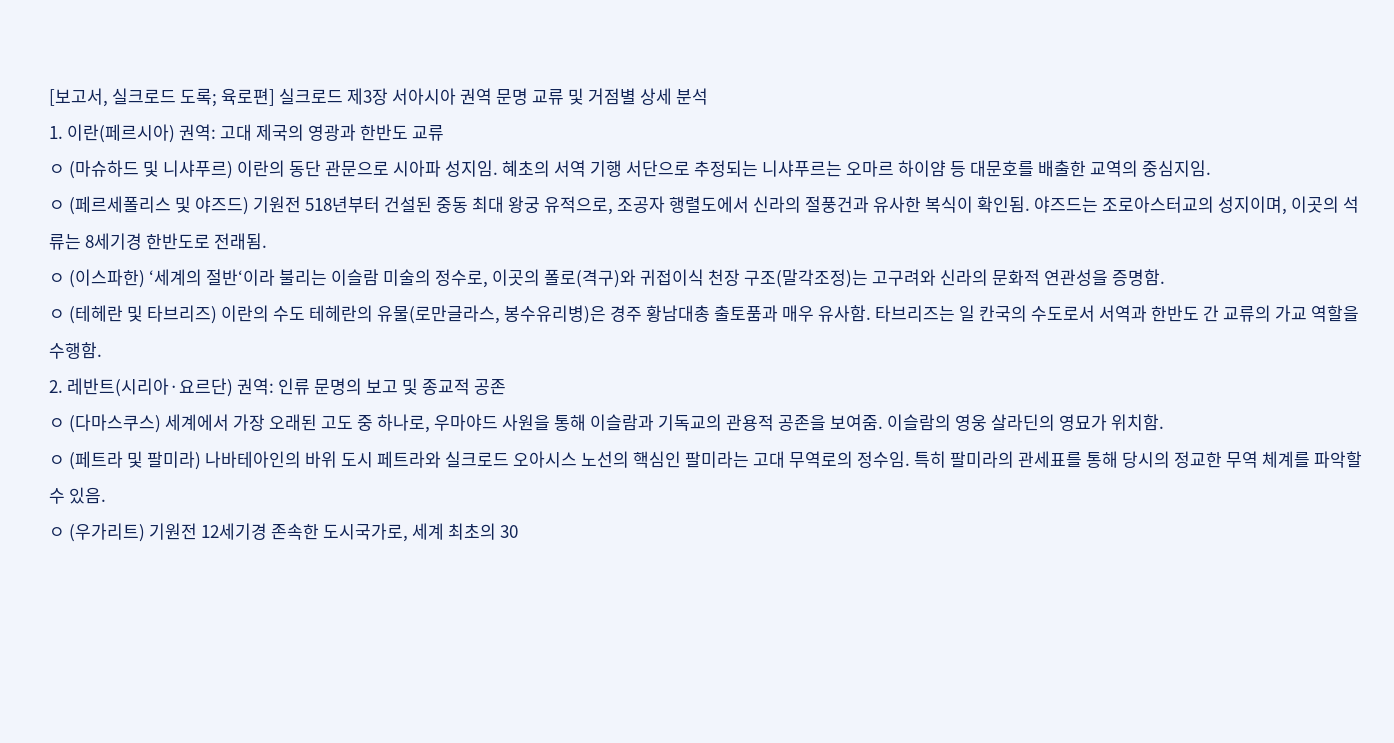[보고서, 실크로드 도록; 육로편] 실크로드 제3장 서아시아 권역 문명 교류 및 거점별 상세 분석
1. 이란(페르시아) 권역: 고대 제국의 영광과 한반도 교류
ㅇ (마슈하드 및 니샤푸르) 이란의 동단 관문으로 시아파 성지임. 혜초의 서역 기행 서단으로 추정되는 니샤푸르는 오마르 하이얌 등 대문호를 배출한 교역의 중심지임.
ㅇ (페르세폴리스 및 야즈드) 기원전 518년부터 건설된 중동 최대 왕궁 유적으로, 조공자 행렬도에서 신라의 절풍건과 유사한 복식이 확인됨. 야즈드는 조로아스터교의 성지이며, 이곳의 석류는 8세기경 한반도로 전래됨.
ㅇ (이스파한) ‘세계의 절반‘이라 불리는 이슬람 미술의 정수로, 이곳의 폴로(격구)와 귀접이식 천장 구조(말각조정)는 고구려와 신라의 문화적 연관성을 증명함.
ㅇ (테헤란 및 타브리즈) 이란의 수도 테헤란의 유물(로만글라스, 봉수유리병)은 경주 황남대총 출토품과 매우 유사함. 타브리즈는 일 칸국의 수도로서 서역과 한반도 간 교류의 가교 역할을 수행함.
2. 레반트(시리아·요르단) 권역: 인류 문명의 보고 및 종교적 공존
ㅇ (다마스쿠스) 세계에서 가장 오래된 고도 중 하나로, 우마야드 사원을 통해 이슬람과 기독교의 관용적 공존을 보여줌. 이슬람의 영웅 살라딘의 영묘가 위치함.
ㅇ (페트라 및 팔미라) 나바테아인의 바위 도시 페트라와 실크로드 오아시스 노선의 핵심인 팔미라는 고대 무역로의 정수임. 특히 팔미라의 관세표를 통해 당시의 정교한 무역 체계를 파악할 수 있음.
ㅇ (우가리트) 기원전 12세기경 존속한 도시국가로, 세계 최초의 30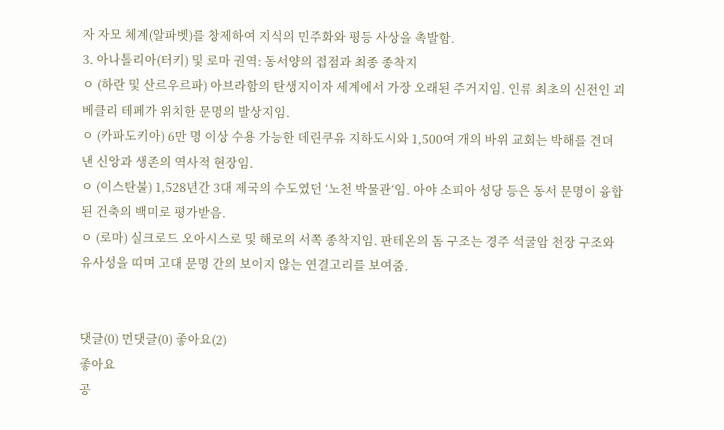자 자모 체계(알파벳)를 창제하여 지식의 민주화와 평등 사상을 촉발함.
3. 아나톨리아(터키) 및 로마 권역: 동서양의 접점과 최종 종착지
ㅇ (하란 및 산르우르파) 아브라함의 탄생지이자 세계에서 가장 오래된 주거지임. 인류 최초의 신전인 괴베클리 테페가 위치한 문명의 발상지임.
ㅇ (카파도키아) 6만 명 이상 수용 가능한 데린쿠유 지하도시와 1,500여 개의 바위 교회는 박해를 견뎌낸 신앙과 생존의 역사적 현장임.
ㅇ (이스탄불) 1,528년간 3대 제국의 수도였던 ‘노천 박물관‘임. 아야 소피아 성당 등은 동서 문명이 융합된 건축의 백미로 평가받음.
ㅇ (로마) 실크로드 오아시스로 및 해로의 서쪽 종착지임. 판테온의 돔 구조는 경주 석굴암 천장 구조와 유사성을 띠며 고대 문명 간의 보이지 않는 연결고리를 보여줌.


댓글(0) 먼댓글(0) 좋아요(2)
좋아요
공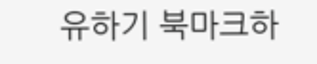유하기 북마크하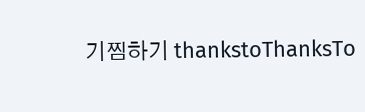기찜하기 thankstoThanksTo